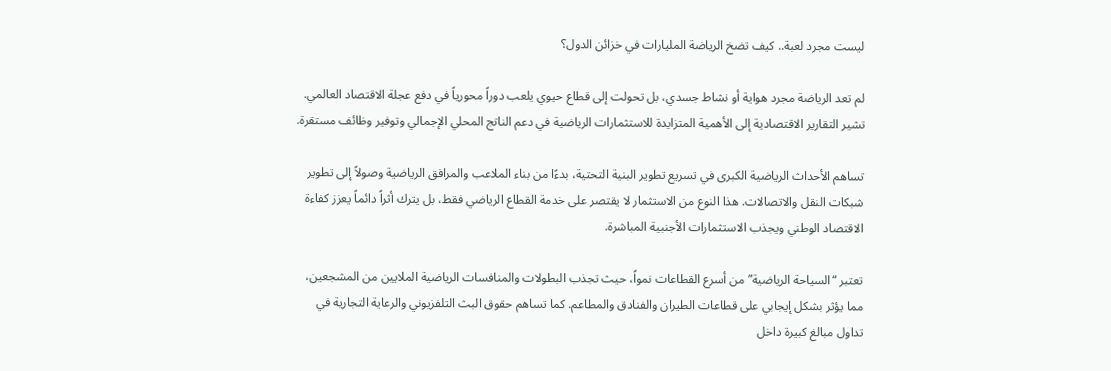ليست مجرد لعبة.. كيف تضخ الرياضة المليارات في خزائن الدول؟

لم تعد الرياضة مجرد هواية أو نشاط جسدي، بل تحولت إلى قطاع حيوي يلعب دوراً محورياً في دفع عجلة الاقتصاد العالمي. تشير التقارير الاقتصادية إلى الأهمية المتزايدة للاستثمارات الرياضية في دعم الناتج المحلي الإجمالي وتوفير وظائف مستقرة.

تساهم الأحداث الرياضية الكبرى في تسريع تطوير البنية التحتية، بدءًا من بناء الملاعب والمرافق الرياضية وصولاً إلى تطوير شبكات النقل والاتصالات. هذا النوع من الاستثمار لا يقتصر على خدمة القطاع الرياضي فقط، بل يترك أثراً دائماً يعزز كفاءة الاقتصاد الوطني ويجذب الاستثمارات الأجنبية المباشرة.

تعتبر “السياحة الرياضية” من أسرع القطاعات نمواً، حيث تجذب البطولات والمنافسات الرياضية الملايين من المشجعين، مما يؤثر بشكل إيجابي على قطاعات الطيران والفنادق والمطاعم. كما تساهم حقوق البث التلفزيوني والرعاية التجارية في تداول مبالغ كبيرة داخل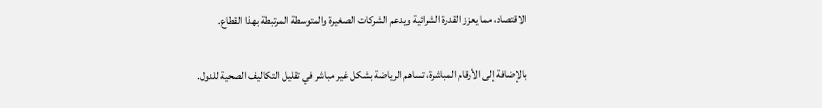الاقتصاد، مما يعزز القدرة الشرائية ويدعم الشركات الصغيرة والمتوسطة المرتبطة بهذا القطاع.

بالإضافة إلى الأرقام المباشرة، تساهم الرياضة بشكل غير مباشر في تقليل التكاليف الصحية للدول.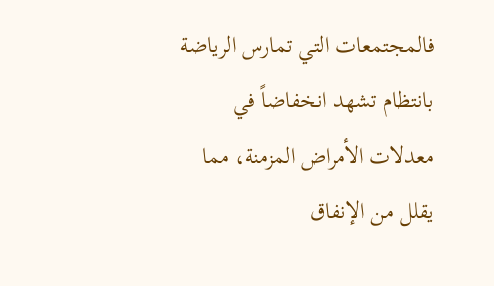فالمجتمعات التي تمارس الرياضة بانتظام تشهد انخفاضاً في معدلات الأمراض المزمنة، مما يقلل من الإنفاق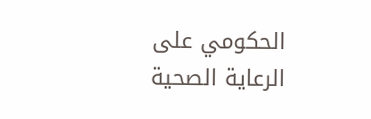الحكومي على الرعاية الصحية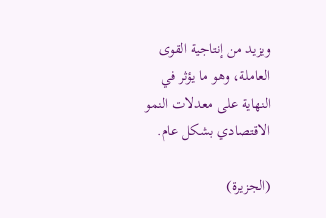ويزيد من إنتاجية القوى العاملة، وهو ما يؤثر في النهاية على معدلات النمو الاقتصادي بشكل عام.

(الجزيرة)